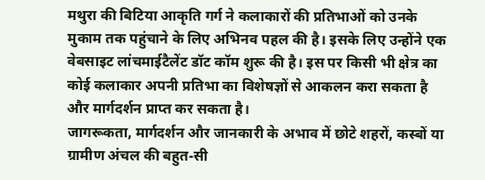मथुरा की बिटिया आकृति गर्ग ने कलाकारों की प्रतिभाओं को उनके मुकाम तक पहुंचाने के लिए अभिनव पहल की है। इसके लिए उन्होंने एक वेबसाइट लांचमाईटैलेंट डॉट कॉम शुरू की है। इस पर किसी भी क्षेत्र का कोई कलाकार अपनी प्रतिभा का विशेषज्ञों से आकलन करा सकता है और मार्गदर्शन प्राप्त कर सकता है।
जागरूकता, मार्गदर्शन और जानकारी के अभाव में छोटे शहरों, कस्बों या ग्रामीण अंचल की बहुत-सी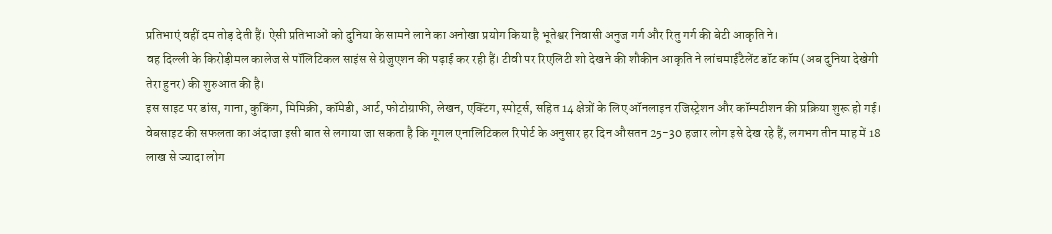प्रतिभाएं वहीं दम तोड़ देती हैं। ऐसी प्रतिभाओं को दुनिया के सामने लाने का अनोखा प्रयोग किया है भूतेश्वर निवासी अनुज गर्ग और रितु गर्ग की बेटी आकृति ने।
वह दिल्ली के किरोड़ीमल कालेज से पॉलिटिकल साइंस से ग्रेजुएशन की पढ़ाई कर रही हैं। टीवी पर रिएलिटी शो देखने की शौकीन आकृति ने लांचमाईटैलेंट डॉट कॉम (अब दुनिया देखेगी तेरा हुनर) की शुरुआत की है।
इस साइट पर डांस, गाना, कुकिंग, मिमिक्री, कॉमेडी, आर्ट, फोटोग्राफी, लेखन, एक्टिंग, स्पोर्ट्स, सहित 14 क्षेत्रों के लिए ऑनलाइन रजिस्ट्रेशन और कॉम्पटीशन की प्रक्रिया शुरू हो गई।
वेबसाइट की सफलता का अंदाजा इसी बात से लगाया जा सकता है कि गूगल एनालिटिकल रिपोर्ट के अनुसार हर दिन औसतन 25-30 हजार लोग इसे देख रहे हैं, लगभग तीन माह में 18 लाख से ज्यादा लोग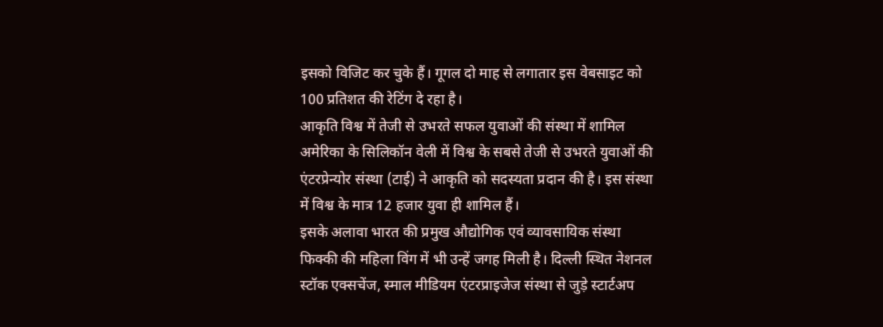इसको विजिट कर चुके हैं। गूगल दो माह से लगातार इस वेबसाइट को 100 प्रतिशत की रेटिंग दे रहा है।
आकृति विश्व में तेजी से उभरते सफल युवाओं की संस्था में शामिल
अमेरिका के सिलिकॉन वेली में विश्व के सबसे तेजी से उभरते युवाओं की एंटरप्रेन्योर संस्था (टाई) ने आकृति को सदस्यता प्रदान की है। इस संस्था में विश्व के मात्र 12 हजार युवा ही शामिल हैं।
इसके अलावा भारत की प्रमुख औद्योगिक एवं व्यावसायिक संस्था फिक्की की महिला विंग में भी उन्हें जगह मिली है। दिल्ली स्थित नेशनल स्टॉक एक्सचेंज, स्माल मीडियम एंटरप्राइजेज संस्था से जुड़े स्टार्टअप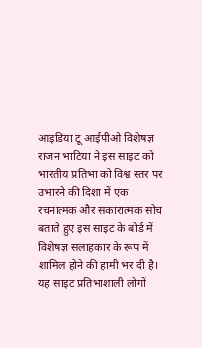आइडिया टू आईपीओ विशेषज्ञ
राजन भाटिया ने इस साइट को भारतीय प्रतिभा को विश्व स्तर पर उभारने की दिशा में एक रचनात्मक और सकारात्मक सोच बताते हुए इस साइट के बोर्ड में विशेषज्ञ सलाहकार के रूप में शामिल होने की हामी भर दी है।
यह साइट प्रतिभाशाली लोगों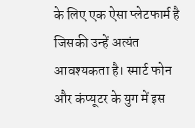के लिए एक ऐसा प्लेटफार्म है जिसकी उन्हें अत्यंत आवश्यकता है। स्मार्ट फोन और कंप्यूटर के युग में इस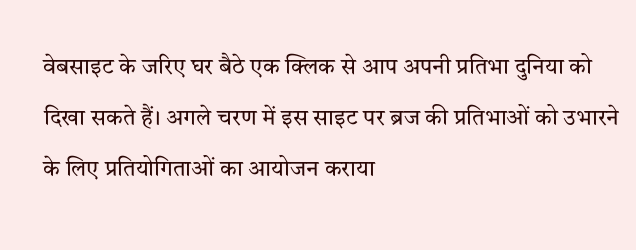वेबसाइट के जरिए घर बैठे एक क्लिक से आप अपनी प्रतिभा दुनिया को दिखा सकते हैं। अगले चरण में इस साइट पर ब्रज की प्रतिभाओं को उभारने के लिए प्रतियोगिताओं का आयोजन कराया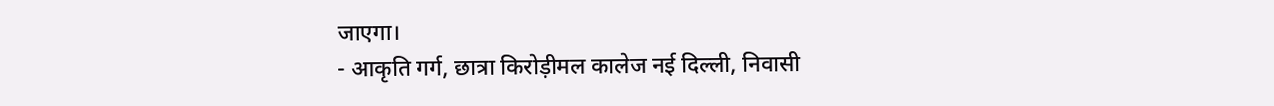जाएगा।
- आकृति गर्ग, छात्रा किरोड़ीमल कालेज नई दिल्ली, निवासी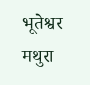भूतेश्वर मथुरा